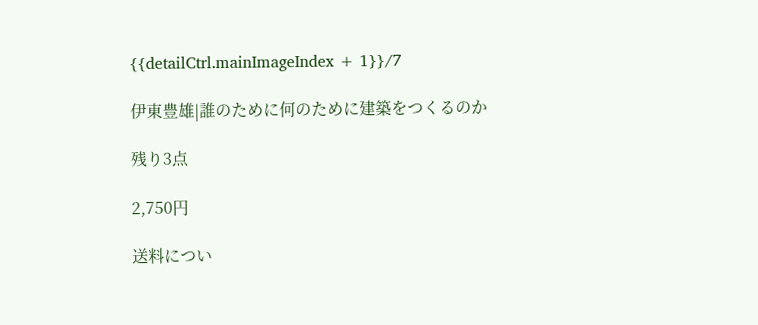{{detailCtrl.mainImageIndex + 1}}/7

伊東豊雄|誰のために何のために建築をつくるのか

残り3点

2,750円

送料につい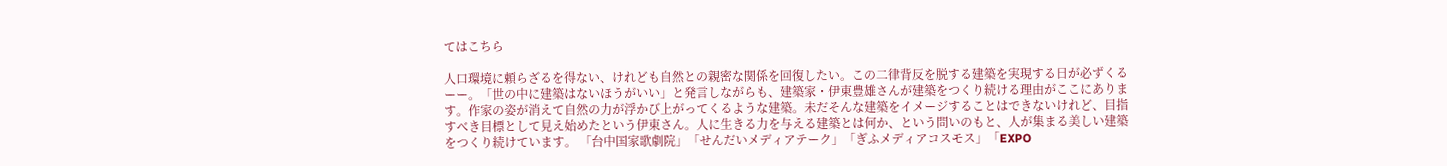てはこちら

人口環境に頼らざるを得ない、けれども自然との親密な関係を回復したい。この二律背反を脱する建築を実現する日が必ずくるーー。「世の中に建築はないほうがいい」と発言しながらも、建築家・伊東豊雄さんが建築をつくり続ける理由がここにあります。作家の姿が消えて自然の力が浮かび上がってくるような建築。未だそんな建築をイメージすることはできないけれど、目指すべき目標として見え始めたという伊東さん。人に生きる力を与える建築とは何か、という問いのもと、人が集まる美しい建築をつくり続けています。 「台中国家歌劇院」「せんだいメディアテーク」「ぎふメディアコスモス」「EXPO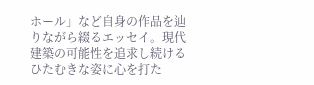ホール」など自身の作品を辿りながら綴るエッセイ。現代建築の可能性を追求し続けるひたむきな姿に心を打た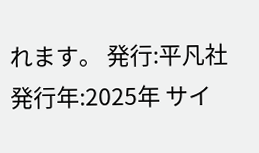れます。 発行:平凡社 発行年:2025年 サイ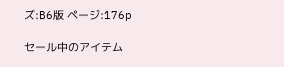ズ:B6版 ページ:176p

セール中のアイテム